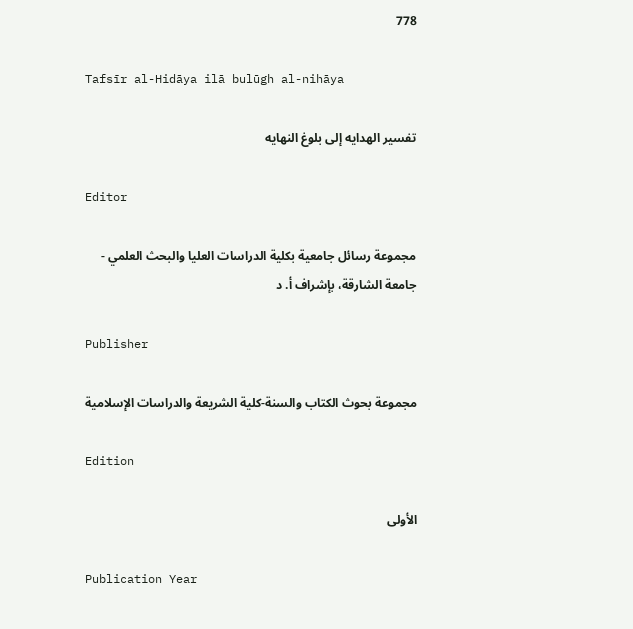778

Tafsīr al-Hidāya ilā bulūgh al-nihāya

تفسير الهدايه إلى بلوغ النهايه

Editor

مجموعة رسائل جامعية بكلية الدراسات العليا والبحث العلمي - جامعة الشارقة، بإشراف أ. د

Publisher

مجموعة بحوث الكتاب والسنة-كلية الشريعة والدراسات الإسلامية

Edition

الأولى

Publication Year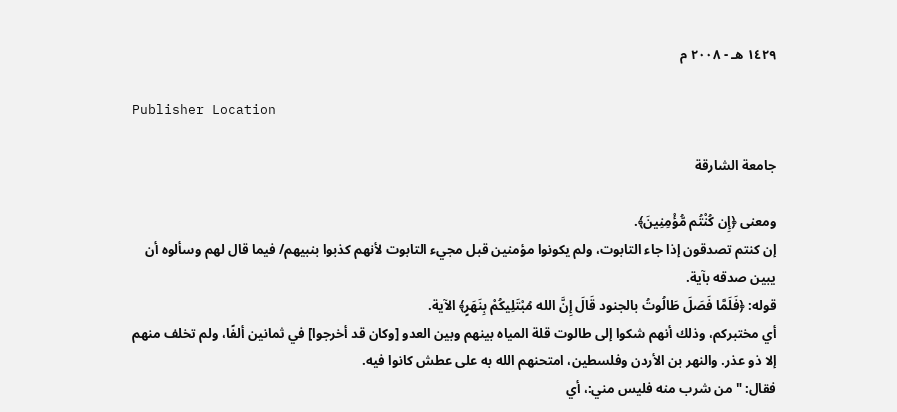١٤٢٩ هـ - ٢٠٠٨ م

Publisher Location

جامعة الشارقة

ومعنى ﴿إِن كُنْتُم مُّؤْمِنِينَ﴾.
إن كنتم تصدقون إذا جاء التابوت، ولم يكونوا مؤمنين قبل مجيء التابوت لأنهم كذبوا بنبيهم/ فيما قال لهم وسألوه أن يبين صدقه بآية.
قوله: ﴿فَلَمَّا فَصَلَ طَالُوتُ بالجنود قَالَ إِنَّ الله مُبْتَلِيكُمْ بِنَهَرٍ﴾ الآية.
أي مختبركم، وذلك أنهم شكوا إلى طالوت قلة المياه بينهم وبين العدو [وكان قد أخرجوا] في ثمانين ألفًا، ولم تخلف منهم إلا ذو عذر. والنهر بن الأردن وفلسطين، امتحنهم الله به على عطش كانوا فيه.
فقال: " من شرب منه فليس مني:، أي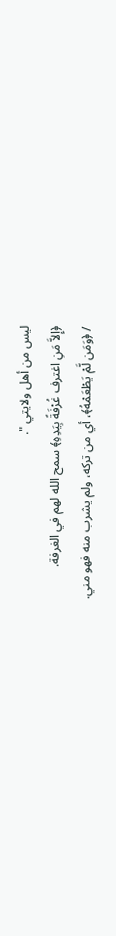ليس من أهل ولايتي ".
﴿إِلاَّ مَنِ اغترف غُرْفَةً بِيَدِهِ﴾ سمح الله لهم في الغرفة.
/ ﴿وَمَن لَّمْ يَطْعَمْهُ﴾، أي من تركه، ولم يشرب منه فهو مني.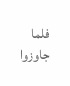فلما جاوزوا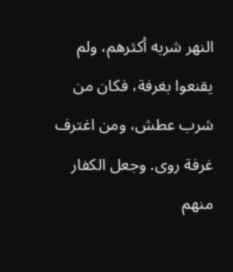النهر شربه أكثرهم، ولم يقنعوا بغرفة، فكان من شرب عطش، ومن اغترف غرفة روى. وجعل الكفار منهم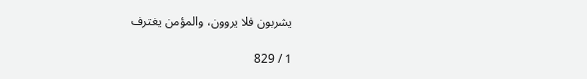يشربون فلا يروون، والمؤمن يغترف

1 / 829